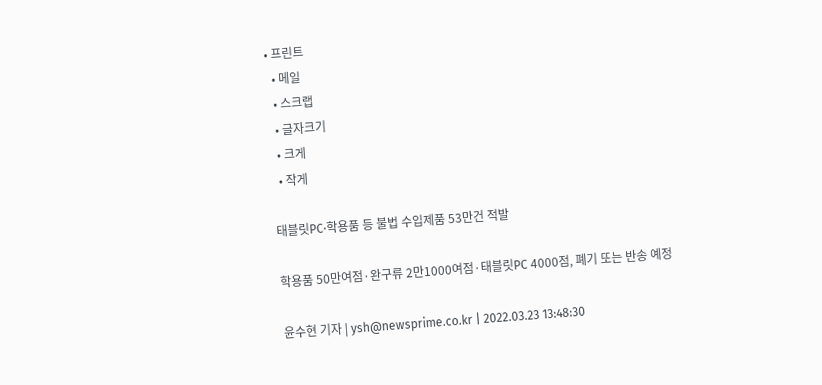• 프린트
  • 메일
  • 스크랩
  • 글자크기
  • 크게
  • 작게

태블릿PC·학용품 등 불법 수입제품 53만건 적발

학용품 50만여점·완구류 2만1000여점·태블릿PC 4000점, 폐기 또는 반송 예정

윤수현 기자 | ysh@newsprime.co.kr | 2022.03.23 13:48:30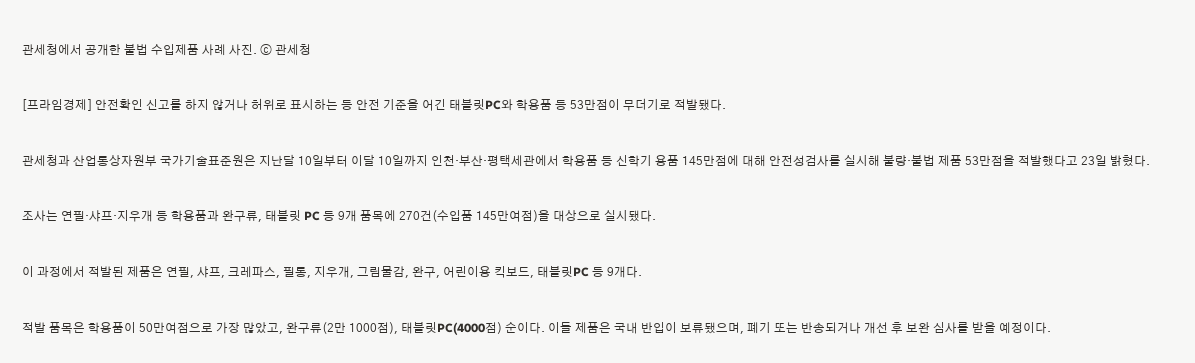관세청에서 공개한 불법 수입제품 사례 사진. ⓒ 관세청

[프라임경제] 안전확인 신고를 하지 않거나 허위로 표시하는 등 안전 기준을 어긴 태블릿PC와 학용품 등 53만점이 무더기로 적발됐다.

관세청과 산업통상자원부 국가기술표준원은 지난달 10일부터 이달 10일까지 인천·부산·평택세관에서 학용품 등 신학기 용품 145만점에 대해 안전성검사를 실시해 불량·불법 제품 53만점을 적발했다고 23일 밝혔다.

조사는 연필·샤프·지우개 등 학용품과 완구류, 태블릿 PC 등 9개 품목에 270건(수입품 145만여점)을 대상으로 실시됐다.

이 과정에서 적발된 제품은 연필, 샤프, 크레파스, 필통, 지우개, 그림물감, 완구, 어린이용 킥보드, 태블릿PC 등 9개다.

적발 품목은 학용품이 50만여점으로 가장 많았고, 완구류(2만 1000점), 태블릿PC(4000점) 순이다. 이들 제품은 국내 반입이 보류됐으며, 폐기 또는 반송되거나 개선 후 보완 심사를 받을 예정이다.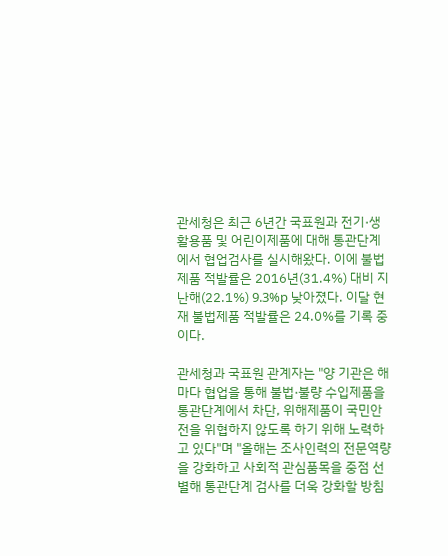관세청은 최근 6년간 국표원과 전기·생활용품 및 어린이제품에 대해 통관단계에서 협업검사를 실시해왔다. 이에 불법제품 적발률은 2016년(31.4%) 대비 지난해(22.1%) 9.3%p 낮아졌다. 이달 현재 불법제품 적발률은 24.0%를 기록 중이다.

관세청과 국표원 관계자는 "양 기관은 해마다 협업을 통해 불법·불량 수입제품을 통관단계에서 차단, 위해제품이 국민안전을 위협하지 않도록 하기 위해 노력하고 있다"며 "올해는 조사인력의 전문역량을 강화하고 사회적 관심품목을 중점 선별해 통관단계 검사를 더욱 강화할 방침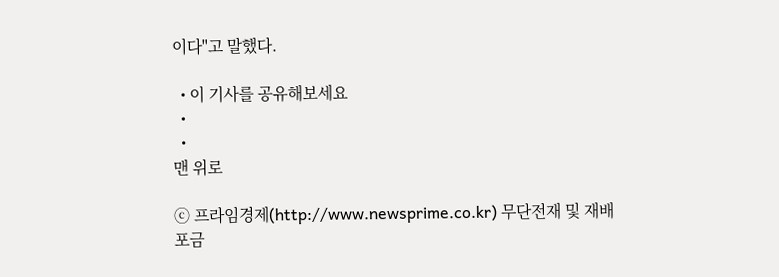이다"고 말했다.

  • 이 기사를 공유해보세요
  •
  •
맨 위로

ⓒ 프라임경제(http://www.newsprime.co.kr) 무단전재 및 재배포금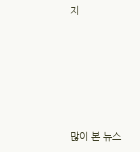지






많이 본 뉴스